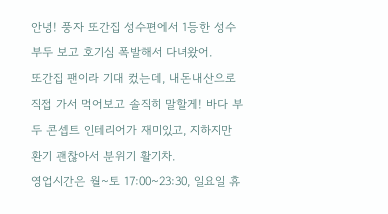안녕! 풍자 또간집 성수편에서 1등한 성수부두 보고 호기심 폭발해서 다녀왔어.
또간집 팬이라 기대 컸는데, 내돈내산으로 직접 가서 먹어보고 솔직히 말할게! 바다 부두 콘셉트 인테리어가 재미있고, 지하지만 환기 괜찮아서 분위기 활기차.
영업시간은 월~토 17:00~23:30, 일요일 휴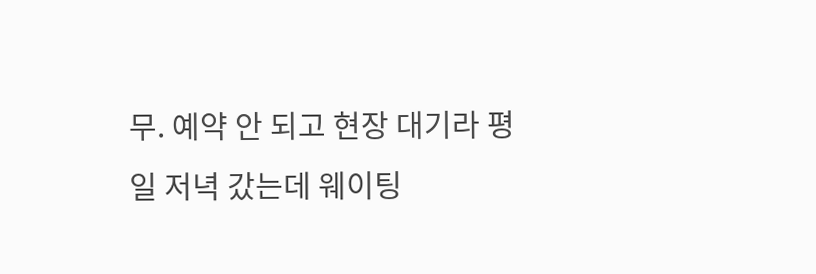무. 예약 안 되고 현장 대기라 평일 저녁 갔는데 웨이팅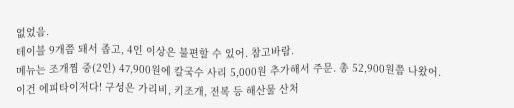없었음.
테이블 9개쯤 돼서 좁고, 4인 이상은 불편할 수 있어. 참고바람.
메뉴는 조개찜 중(2인) 47,900원에 칼국수 사리 5,000원 추가해서 주문. 총 52,900원쯤 나왔어.
이건 에피타이저다! 구성은 가리비, 키조개, 전복 등 해산물 산처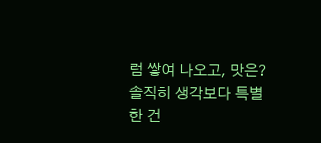럼 쌓여 나오고, 맛은?
솔직히 생각보다 특별한 건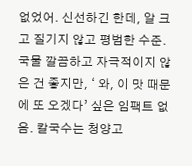없었어. 신선하긴 한데, 알 크고 질기지 않고 평범한 수준.
국물 깔끔하고 자극적이지 않은 건 좋지만, ‘ 와, 이 맛 때문에 또 오겠다’ 싶은 임팩트 없음. 칼국수는 청양고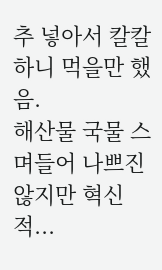추 넣아서 칼칼하니 먹을만 했음.
해산물 국물 스며들어 나쁘진 않지만 혁신적...